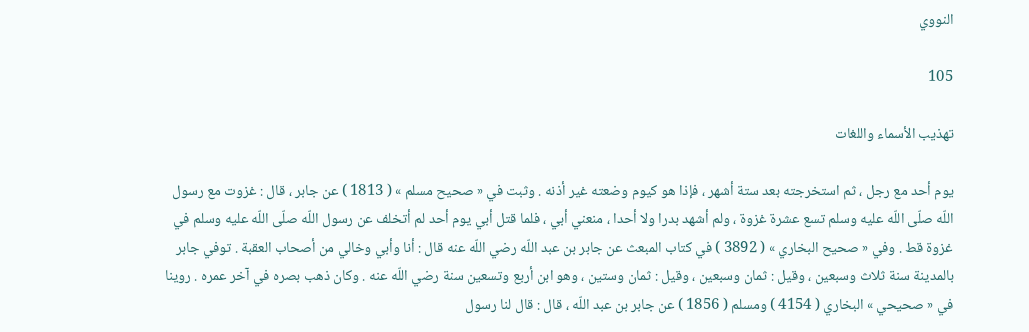النووي

105

تهذيب الأسماء واللغات

يوم أحد مع رجل ، ثم استخرجته بعد ستة أشهر ، فإذا هو كيوم وضعته غير أذنه . وثبت في « صحيح مسلم » ( 1813 ) عن جابر ، قال : غزوت مع رسول اللّه صلّى اللّه عليه وسلم تسع عشرة غزوة ، ولم أشهد بدرا ولا أحدا ، منعني أبي ، فلما قتل أبي يوم أحد لم أتخلف عن رسول اللّه صلّى اللّه عليه وسلم في غزوة قط . وفي « صحيح البخاري » ( 3892 ) في كتاب المبعث عن جابر بن عبد اللّه رضي اللّه عنه قال : أنا وأبي وخالي من أصحاب العقبة . توفي جابر بالمدينة سنة ثلاث وسبعين ، وقيل : ثمان وسبعين ، وقيل : ثمان وستين ، وهو ابن أربع وتسعين سنة رضي اللّه عنه . وكان ذهب بصره في آخر عمره . روينا في « صحيحي » البخاري ( 4154 ) ومسلم ( 1856 ) عن جابر بن عبد اللّه ، قال : قال لنا رسول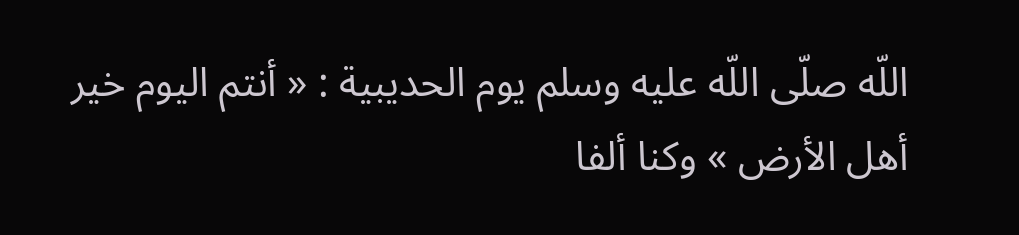اللّه صلّى اللّه عليه وسلم يوم الحديبية : « أنتم اليوم خير أهل الأرض » وكنا ألفا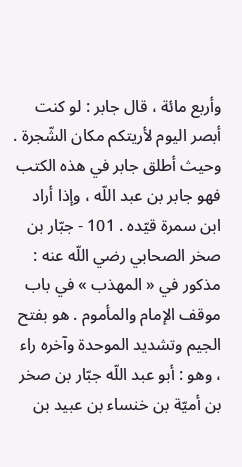وأربع مائة ، قال جابر : لو كنت أبصر اليوم لأريتكم مكان الشّجرة . وحيث أطلق جابر في هذه الكتب فهو جابر بن عبد اللّه ، وإذا أراد ابن سمرة قيّده . 101 - جبّار بن صخر الصحابي رضي اللّه عنه : مذكور في « المهذب » في باب موقف الإمام والمأموم . هو بفتح الجيم وتشديد الموحدة وآخره راء ، وهو : أبو عبد اللّه جبّار بن صخر بن أميّة بن خنساء بن عبيد بن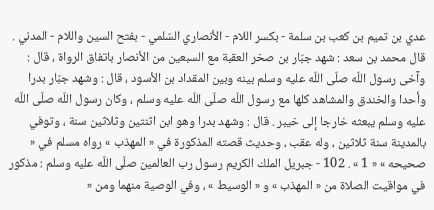عدي بن تميم بن كعب بن سلمة - بكسر اللام - الأنصاري السّلمي - بفتح السين واللام - المدني . قال محمد بن سعد : شهد جبّار بن صخر العقبة مع السبعين من الأنصار باتفاق الرواة ، قال : وآخى رسول اللّه صلّى اللّه عليه وسلم بينه وبين المقداد بن الأسود ، قال : وشهد جبّار بدرا وأحدا والخندق والمشاهد كلها مع رسول اللّه صلّى اللّه عليه وسلم ، وكان رسول اللّه صلّى اللّه عليه وسلم يبعثه خارجا إلى خيبر . قال : وشهد بدرا وهو ابن اثنتين وثلاثين سنة ، وتوفي بالمدينة سنة ثلاثين ، وله عقب ، وحديث قصته المذكورة في « المهذب » رواه مسلم في « صحيحه » « 1 » . 102 - جبريل الملك الكريم رسول رب العالمين صلّى اللّه عليه وسلم : مذكور في مواقيت الصلاة من « المهذب » و « الوسيط » ، وفي الوصية منهما ومن «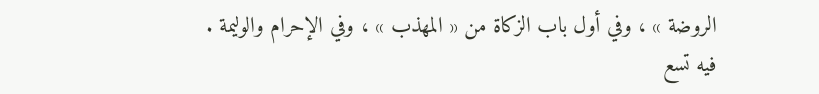الروضة » ، وفي أول باب الزكاة من « المهذب » ، وفي الإحرام والوليمة . فيه تسع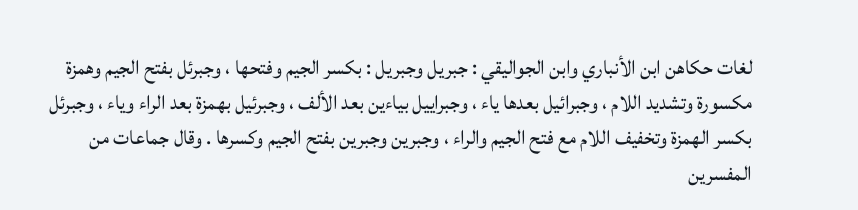لغات حكاهن ابن الأنباري وابن الجواليقي : جبريل وجبريل : بكسر الجيم وفتحها ، وجبرئل بفتح الجيم وهمزة مكسورة وتشديد اللام ، وجبرائيل بعدها ياء ، وجبراييل بياءين بعد الألف ، وجبرئيل بهمزة بعد الراء وياء ، وجبرئل بكسر الهمزة وتخفيف اللام مع فتح الجيم والراء ، وجبرين وجبرين بفتح الجيم وكسرها . وقال جماعات من المفسرين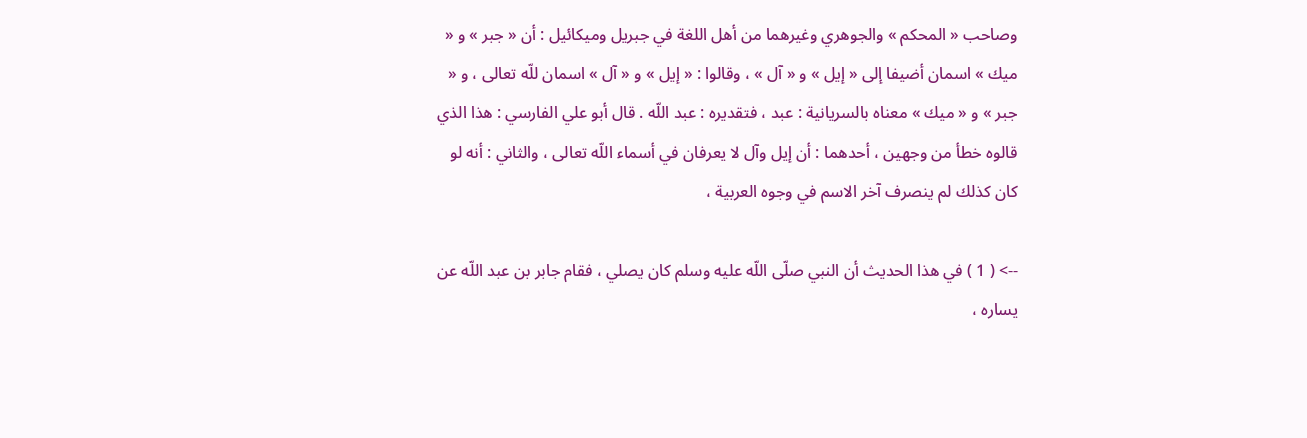وصاحب « المحكم » والجوهري وغيرهما من أهل اللغة في جبريل وميكائيل : أن « جبر » و « ميك » اسمان أضيفا إلى « إيل » و « آل » ، وقالوا : « إيل » و « آل » اسمان للّه تعالى ، و « جبر » و « ميك » معناه بالسريانية : عبد ، فتقديره : عبد اللّه . قال أبو علي الفارسي : هذا الذي قالوه خطأ من وجهين ، أحدهما : أن إيل وآل لا يعرفان في أسماء اللّه تعالى ، والثاني : أنه لو كان كذلك لم ينصرف آخر الاسم في وجوه العربية ،

--> ( 1 ) في هذا الحديث أن النبي صلّى اللّه عليه وسلم كان يصلي ، فقام جابر بن عبد اللّه عن يساره ،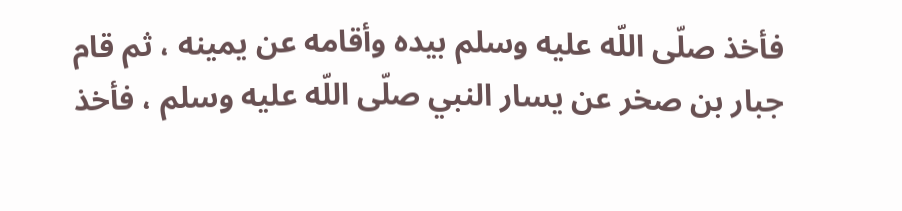فأخذ صلّى اللّه عليه وسلم بيده وأقامه عن يمينه ، ثم قام جبار بن صخر عن يسار النبي صلّى اللّه عليه وسلم ، فأخذ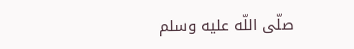صلّى اللّه عليه وسلم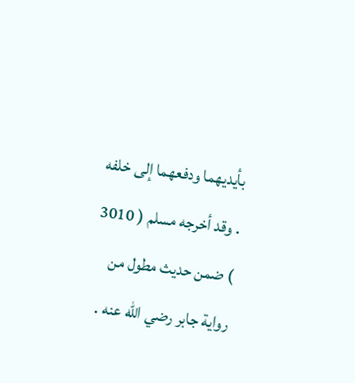بأيديهما ودفعهما إلى خلفه . وقد أخرجه مسلم ( 3010 ) ضمن حديث مطول من رواية جابر رضي اللّه عنه .